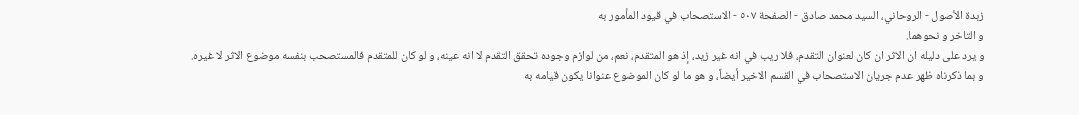زبدة الأصول - الروحاني، السيد محمد صادق - الصفحة ٥٠٧ - الاستصحاب في قيود المأمور به
و التاخر و نحوهما.
و يرد على دليله ان الاثر ان كان لعنوان التقدم، فلا ريب في انه غير زيد، إذ هو المتقدم، نعم، من لوازم وجوده تحقق التقدم لا انه عينه، و لو كان للمتقدم فالمستصحب بنفسه موضوع الاثر لا غيره.
و بما ذكرناه ظهر عدم جريان الاستصحاب في القسم الاخير أيضاً، و هو ما لو كان الموضوع عنوانا يكون قيامه به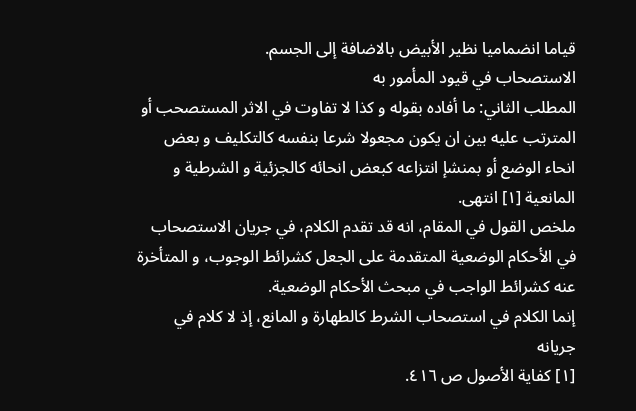قياما انضماميا نظير الأبيض بالاضافة إلى الجسم.
الاستصحاب في قيود المأمور به
المطلب الثاني: ما أفاده بقوله و كذا لا تفاوت في الاثر المستصحب أو المترتب عليه بين ان يكون مجعولا شرعا بنفسه كالتكليف و بعض انحاء الوضع أو بمنشإ انتزاعه كبعض انحائه كالجزئية و الشرطية و المانعية [١] انتهى.
ملخص القول في المقام، انه قد تقدم الكلام، في جريان الاستصحاب في الأحكام الوضعية المتقدمة على الجعل كشرائط الوجوب، و المتأخرة عنه كشرائط الواجب في مبحث الأحكام الوضعية.
إنما الكلام في استصحاب الشرط كالطهارة و المانع، إذ لا كلام في جريانه
[١] كفاية الأصول ص ٤١٦.